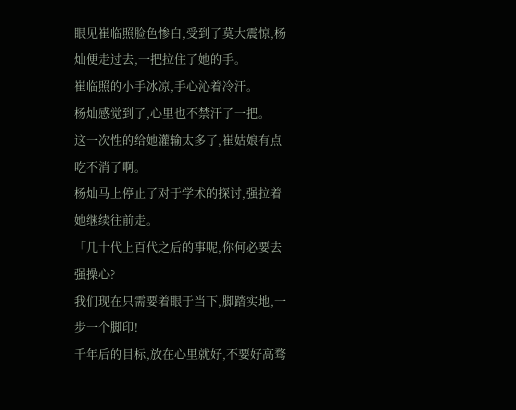眼见崔临照脸色惨白,受到了莫大震惊,杨灿便走过去,一把拉住了她的手。
崔临照的小手冰凉,手心沁着冷汗。
杨灿感觉到了,心里也不禁汗了一把。
这一次性的给她灌输太多了,崔姑娘有点吃不消了啊。
杨灿马上停止了对于学术的探讨,强拉着她继续往前走。
「几十代上百代之后的事呢,你何必要去强操心?
我们现在只需要着眼于当下,脚踏实地,一步一个脚印!
千年后的目标,放在心里就好,不要好高骛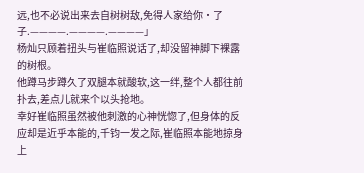远,也不必说出来去自树树敌,免得人家给你·了 子.————.————.————」
杨灿只顾着扭头与崔临照说话了,却没留神脚下裸露的树根。
他蹲马步蹲久了双腿本就酸软,这一绊,整个人都往前扑去,差点儿就来个以头抢地。
幸好崔临照虽然被他刺激的心神恍惚了,但身体的反应却是近乎本能的,千钧一发之际,崔临照本能地掠身上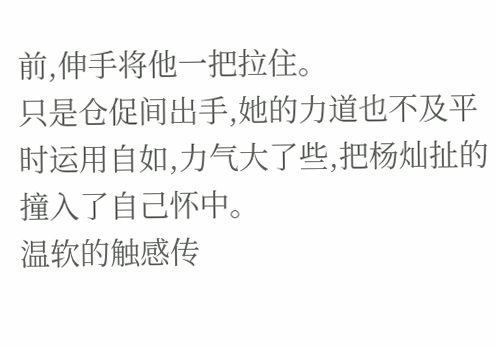前,伸手将他一把拉住。
只是仓促间出手,她的力道也不及平时运用自如,力气大了些,把杨灿扯的撞入了自己怀中。
温软的触感传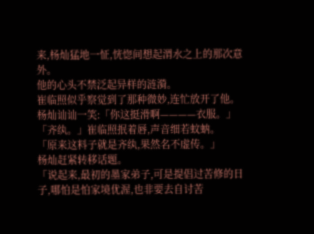来,杨灿猛地一怔,恍惚间想起渭水之上的那次意外。
他的心头不禁泛起异样的涟漪。
崔临照似乎察觉到了那种微妙,连忙放开了他。
杨灿讪讪一笑:「你这挺滑啊————衣服。」
「齐纨。」崔临照抿着唇,声音细若蚊蚋。
「原来这料子就是齐纨,果然名不虚传。」
杨灿赶紧转移话题。
「说起来,最初的墨家弟子,可是提倡过苦修的日子,哪怕是怕家境优渥,也非要去自讨苦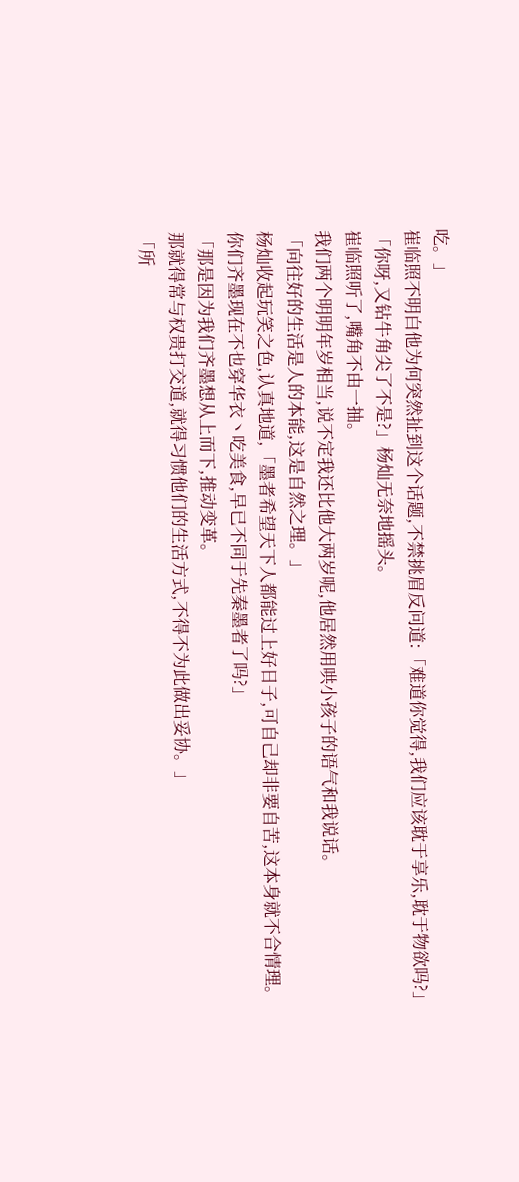吃。」
崔临照不明白他为何突然扯到这个话题,不禁挑眉反问道:「难道你觉得,我们应该耽于享乐,耽于物欲吗?」
「你呀,又钻牛角尖了不是?」杨灿无奈地摇头。
崔临照听了,嘴角不由一抽。
我们两个明明年岁相当,说不定我还比他大两岁呢,他居然用哄小孩子的语气和我说话。
「向往好的生活是人的本能,这是自然之理。」
杨灿收起玩笑之色,认真地道,「墨者希望天下人都能过上好日子,可自己却非要自苦,这本身就不合情理。
你们齐墨现在不也穿华衣丶吃美食,早已不同于先秦墨者了吗?」
「那是因为我们齐墨想从上而下,推动变革。
那就得常与权贵打交道,就得习惯他们的生活方式,不得不为此做出妥协。」
「所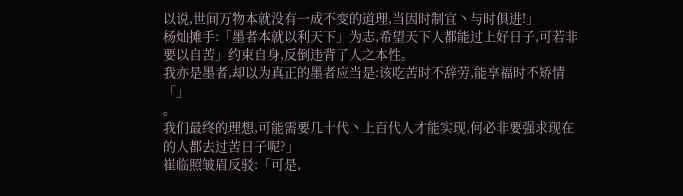以说,世间万物本就没有一成不变的道理,当因时制宜丶与时俱进!」
杨灿摊手:「墨者本就以利天下」为志,希望天下人都能过上好日子,可若非要以自苦」约束自身,反倒违背了人之本性。
我亦是墨者,却以为真正的墨者应当是:该吃苦时不辞劳,能享福时不矫情「」
。
我们最终的理想,可能需要几十代丶上百代人才能实现,何必非要强求现在的人都去过苦日子呢?」
崔临照皱眉反驳:「可是,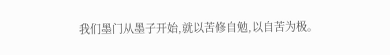我们墨门从墨子开始,就以苦修自勉,以自苦为极。